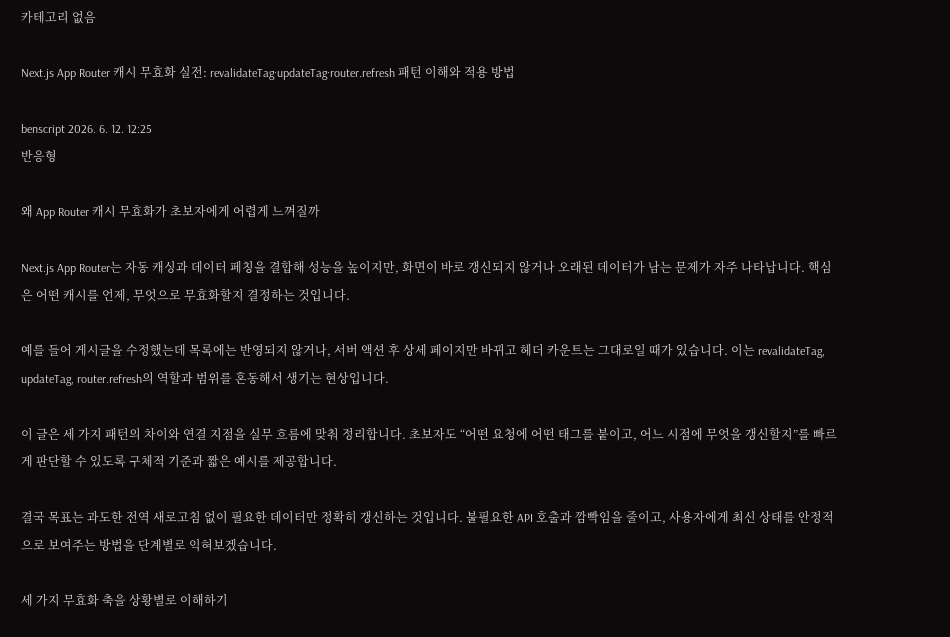카테고리 없음

Next.js App Router 캐시 무효화 실전: revalidateTag·updateTag·router.refresh 패턴 이해와 적용 방법

benscript 2026. 6. 12. 12:25
반응형

왜 App Router 캐시 무효화가 초보자에게 어렵게 느껴질까

Next.js App Router는 자동 캐싱과 데이터 페칭을 결합해 성능을 높이지만, 화면이 바로 갱신되지 않거나 오래된 데이터가 남는 문제가 자주 나타납니다. 핵심은 어떤 캐시를 언제, 무엇으로 무효화할지 결정하는 것입니다.

예를 들어 게시글을 수정했는데 목록에는 반영되지 않거나, 서버 액션 후 상세 페이지만 바뀌고 헤더 카운트는 그대로일 때가 있습니다. 이는 revalidateTag, updateTag, router.refresh의 역할과 범위를 혼동해서 생기는 현상입니다.

이 글은 세 가지 패턴의 차이와 연결 지점을 실무 흐름에 맞춰 정리합니다. 초보자도 “어떤 요청에 어떤 태그를 붙이고, 어느 시점에 무엇을 갱신할지”를 빠르게 판단할 수 있도록 구체적 기준과 짧은 예시를 제공합니다.

결국 목표는 과도한 전역 새로고침 없이 필요한 데이터만 정확히 갱신하는 것입니다. 불필요한 API 호출과 깜빡임을 줄이고, 사용자에게 최신 상태를 안정적으로 보여주는 방법을 단계별로 익혀보겠습니다.

세 가지 무효화 축을 상황별로 이해하기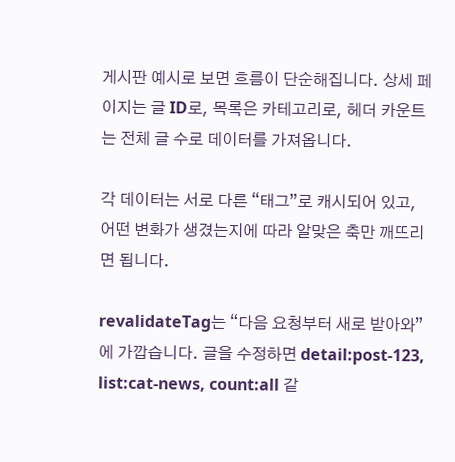게시판 예시로 보면 흐름이 단순해집니다. 상세 페이지는 글 ID로, 목록은 카테고리로, 헤더 카운트는 전체 글 수로 데이터를 가져옵니다.

각 데이터는 서로 다른 “태그”로 캐시되어 있고, 어떤 변화가 생겼는지에 따라 알맞은 축만 깨뜨리면 됩니다.

revalidateTag는 “다음 요청부터 새로 받아와”에 가깝습니다. 글을 수정하면 detail:post-123, list:cat-news, count:all 같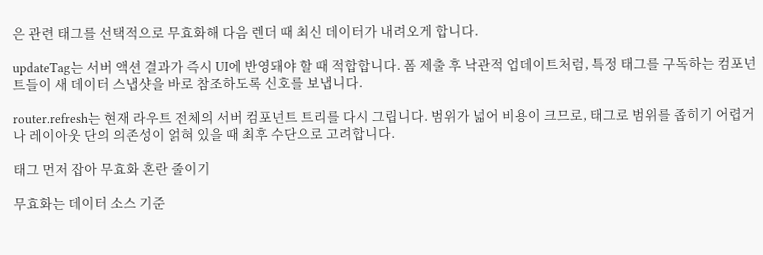은 관련 태그를 선택적으로 무효화해 다음 렌더 때 최신 데이터가 내려오게 합니다.

updateTag는 서버 액션 결과가 즉시 UI에 반영돼야 할 때 적합합니다. 폼 제출 후 낙관적 업데이트처럼, 특정 태그를 구독하는 컴포넌트들이 새 데이터 스냅샷을 바로 참조하도록 신호를 보냅니다.

router.refresh는 현재 라우트 전체의 서버 컴포넌트 트리를 다시 그립니다. 범위가 넓어 비용이 크므로, 태그로 범위를 좁히기 어렵거나 레이아웃 단의 의존성이 얽혀 있을 때 최후 수단으로 고려합니다.

태그 먼저 잡아 무효화 혼란 줄이기

무효화는 데이터 소스 기준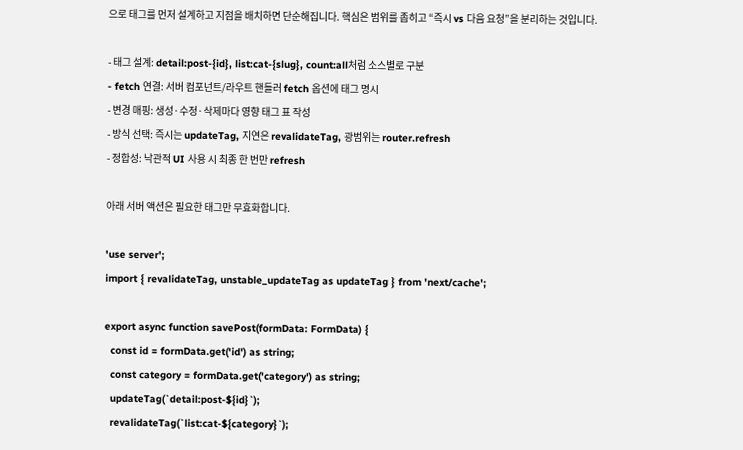으로 태그를 먼저 설계하고 지점을 배치하면 단순해집니다. 핵심은 범위를 좁히고 “즉시 vs 다음 요청”을 분리하는 것입니다.

- 태그 설계: detail:post-{id}, list:cat-{slug}, count:all처럼 소스별로 구분
- fetch 연결: 서버 컴포넌트/라우트 핸들러 fetch 옵션에 태그 명시
- 변경 매핑: 생성·수정·삭제마다 영향 태그 표 작성
- 방식 선택: 즉시는 updateTag, 지연은 revalidateTag, 광범위는 router.refresh
- 정합성: 낙관적 UI 사용 시 최종 한 번만 refresh

아래 서버 액션은 필요한 태그만 무효화합니다.

'use server';
import { revalidateTag, unstable_updateTag as updateTag } from 'next/cache';

export async function savePost(formData: FormData) {
  const id = formData.get('id') as string;
  const category = formData.get('category') as string;
  updateTag(`detail:post-${id}`);
  revalidateTag(`list:cat-${category}`);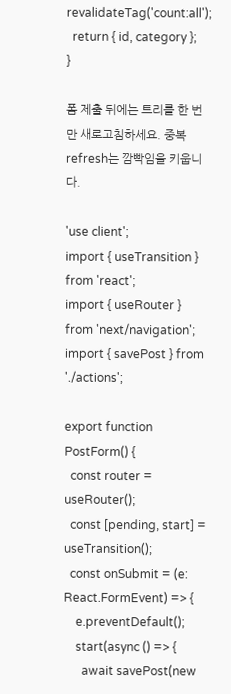revalidateTag('count:all');
  return { id, category };
}

폼 제출 뒤에는 트리를 한 번만 새로고침하세요. 중복 refresh는 깜빡임을 키웁니다.

'use client';
import { useTransition } from 'react';
import { useRouter } from 'next/navigation';
import { savePost } from './actions';

export function PostForm() {
  const router = useRouter();
  const [pending, start] = useTransition();
  const onSubmit = (e: React.FormEvent) => {
    e.preventDefault();
    start(async () => {
      await savePost(new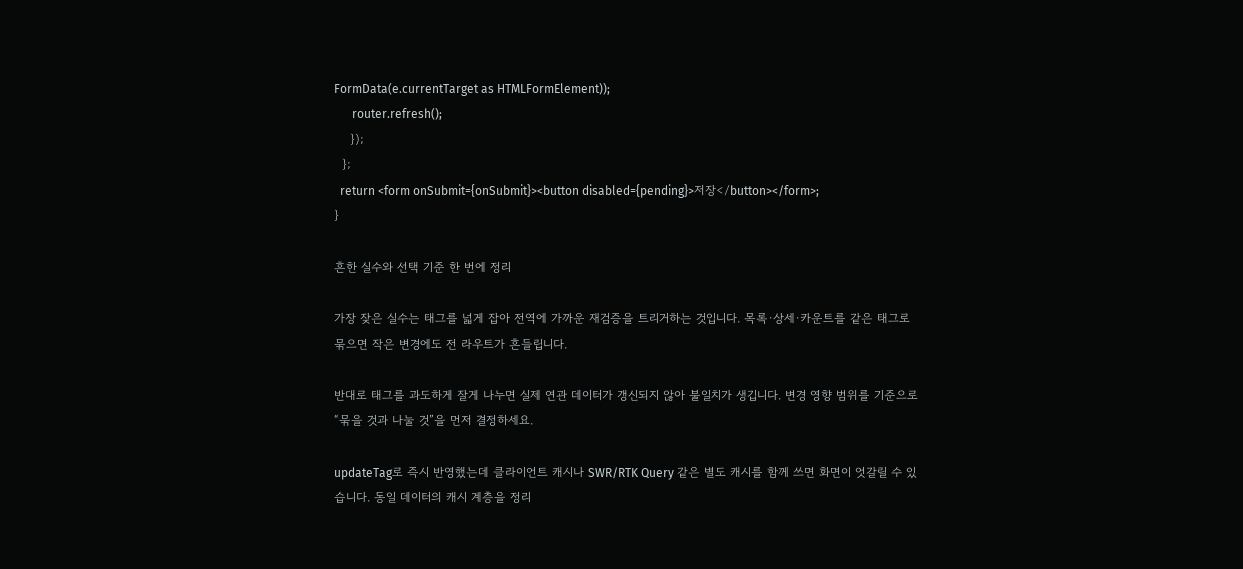FormData(e.currentTarget as HTMLFormElement));
      router.refresh();
    });
  };
  return <form onSubmit={onSubmit}><button disabled={pending}>저장</button></form>;
}

흔한 실수와 선택 기준 한 번에 정리

가장 잦은 실수는 태그를 넓게 잡아 전역에 가까운 재검증을 트리거하는 것입니다. 목록·상세·카운트를 같은 태그로 묶으면 작은 변경에도 전 라우트가 흔들립니다.

반대로 태그를 과도하게 잘게 나누면 실제 연관 데이터가 갱신되지 않아 불일치가 생깁니다. 변경 영향 범위를 기준으로 “묶을 것과 나눌 것”을 먼저 결정하세요.

updateTag로 즉시 반영했는데 클라이언트 캐시나 SWR/RTK Query 같은 별도 캐시를 함께 쓰면 화면이 엇갈릴 수 있습니다. 동일 데이터의 캐시 계층을 정리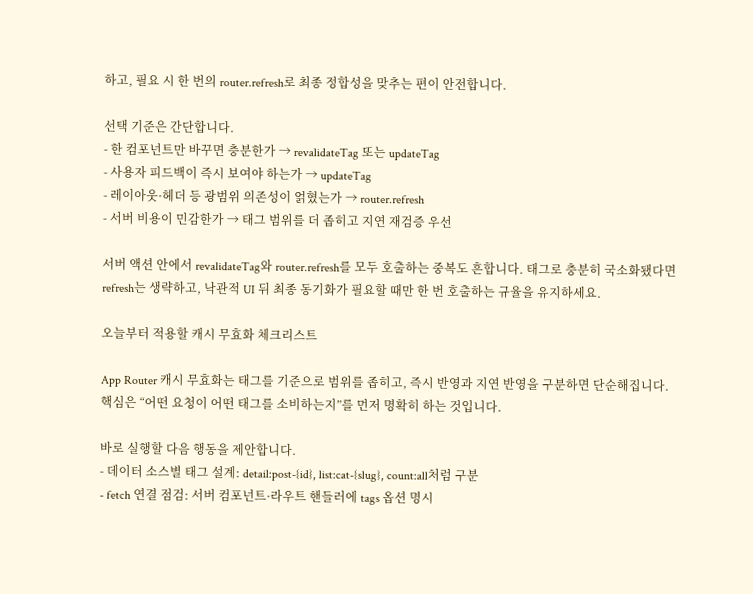하고, 필요 시 한 번의 router.refresh로 최종 정합성을 맞추는 편이 안전합니다.

선택 기준은 간단합니다.
- 한 컴포넌트만 바꾸면 충분한가 → revalidateTag 또는 updateTag
- 사용자 피드백이 즉시 보여야 하는가 → updateTag
- 레이아웃·헤더 등 광범위 의존성이 얽혔는가 → router.refresh
- 서버 비용이 민감한가 → 태그 범위를 더 좁히고 지연 재검증 우선

서버 액션 안에서 revalidateTag와 router.refresh를 모두 호출하는 중복도 흔합니다. 태그로 충분히 국소화됐다면 refresh는 생략하고, 낙관적 UI 뒤 최종 동기화가 필요할 때만 한 번 호출하는 규율을 유지하세요.

오늘부터 적용할 캐시 무효화 체크리스트

App Router 캐시 무효화는 태그를 기준으로 범위를 좁히고, 즉시 반영과 지연 반영을 구분하면 단순해집니다. 핵심은 “어떤 요청이 어떤 태그를 소비하는지”를 먼저 명확히 하는 것입니다.

바로 실행할 다음 행동을 제안합니다.
- 데이터 소스별 태그 설계: detail:post-{id}, list:cat-{slug}, count:all처럼 구분
- fetch 연결 점검: 서버 컴포넌트·라우트 핸들러에 tags 옵션 명시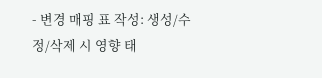- 변경 매핑 표 작성: 생성/수정/삭제 시 영향 태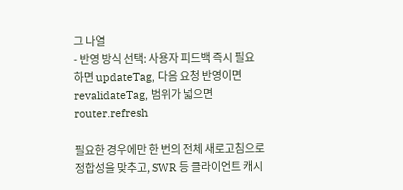그 나열
- 반영 방식 선택: 사용자 피드백 즉시 필요하면 updateTag, 다음 요청 반영이면 revalidateTag, 범위가 넓으면 router.refresh

필요한 경우에만 한 번의 전체 새로고침으로 정합성을 맞추고, SWR 등 클라이언트 캐시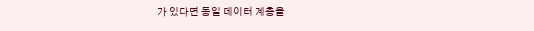가 있다면 동일 데이터 계층을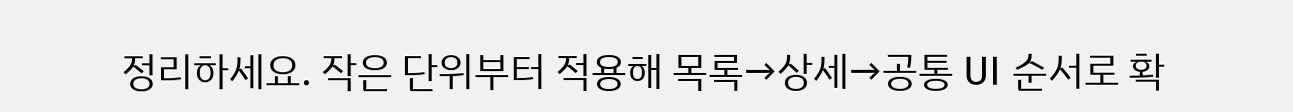정리하세요. 작은 단위부터 적용해 목록→상세→공통 UI 순서로 확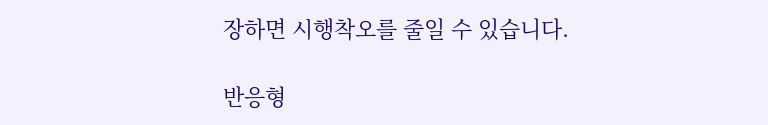장하면 시행착오를 줄일 수 있습니다.

반응형